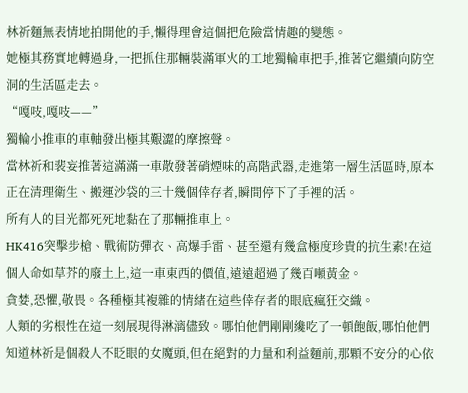林祈麵無表情地拍開他的手,懶得理會這個把危險當情趣的變態。
她極其務實地轉過身,一把抓住那輛裝滿軍火的工地獨輪車把手,推著它繼續向防空洞的生活區走去。
“嘎吱,嘎吱——”
獨輪小推車的車軸發出極其艱澀的摩擦聲。
當林祈和裴妄推著這滿滿一車散發著硝煙味的高階武器,走進第一層生活區時,原本正在清理衛生、搬運沙袋的三十幾個倖存者,瞬間停下了手裡的活。
所有人的目光都死死地黏在了那輛推車上。
HK416突擊步槍、戰術防彈衣、高爆手雷、甚至還有幾盒極度珍貴的抗生素!在這個人命如草芥的廢土上,這一車東西的價值,遠遠超過了幾百噸黃金。
貪婪,恐懼,敬畏。各種極其複雜的情緒在這些倖存者的眼底瘋狂交織。
人類的劣根性在這一刻展現得淋漓儘致。哪怕他們剛剛纔吃了一頓飽飯,哪怕他們知道林祈是個殺人不眨眼的女魔頭,但在絕對的力量和利益麵前,那顆不安分的心依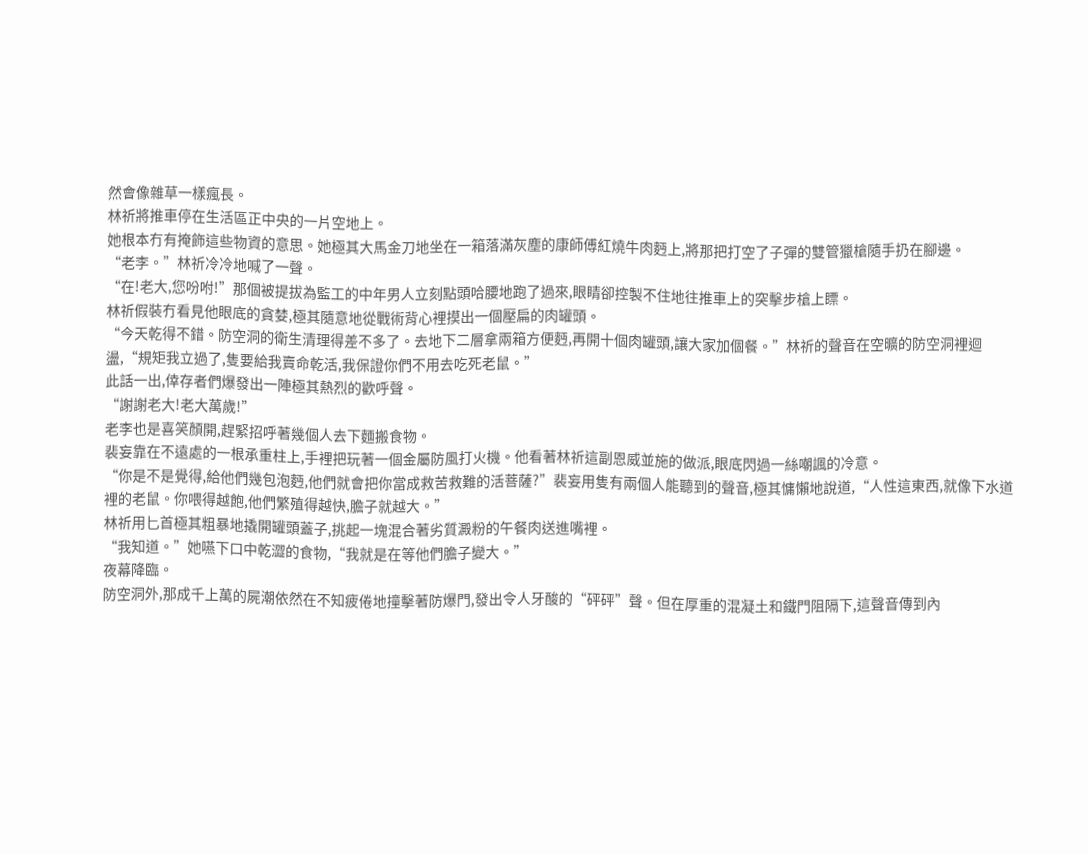然會像雜草一樣瘋長。
林祈將推車停在生活區正中央的一片空地上。
她根本冇有掩飾這些物資的意思。她極其大馬金刀地坐在一箱落滿灰塵的康師傅紅燒牛肉麪上,將那把打空了子彈的雙管獵槍隨手扔在腳邊。
“老李。”林祈冷冷地喊了一聲。
“在!老大,您吩咐!”那個被提拔為監工的中年男人立刻點頭哈腰地跑了過來,眼睛卻控製不住地往推車上的突擊步槍上瞟。
林祈假裝冇看見他眼底的貪婪,極其隨意地從戰術背心裡摸出一個壓扁的肉罐頭。
“今天乾得不錯。防空洞的衛生清理得差不多了。去地下二層拿兩箱方便麪,再開十個肉罐頭,讓大家加個餐。”林祈的聲音在空曠的防空洞裡迴盪,“規矩我立過了,隻要給我賣命乾活,我保證你們不用去吃死老鼠。”
此話一出,倖存者們爆發出一陣極其熱烈的歡呼聲。
“謝謝老大!老大萬歲!”
老李也是喜笑顏開,趕緊招呼著幾個人去下麵搬食物。
裴妄靠在不遠處的一根承重柱上,手裡把玩著一個金屬防風打火機。他看著林祈這副恩威並施的做派,眼底閃過一絲嘲諷的冷意。
“你是不是覺得,給他們幾包泡麪,他們就會把你當成救苦救難的活菩薩?”裴妄用隻有兩個人能聽到的聲音,極其慵懶地說道,“人性這東西,就像下水道裡的老鼠。你喂得越飽,他們繁殖得越快,膽子就越大。”
林祈用匕首極其粗暴地撬開罐頭蓋子,挑起一塊混合著劣質澱粉的午餐肉送進嘴裡。
“我知道。”她嚥下口中乾澀的食物,“我就是在等他們膽子變大。”
夜幕降臨。
防空洞外,那成千上萬的屍潮依然在不知疲倦地撞擊著防爆門,發出令人牙酸的“砰砰”聲。但在厚重的混凝土和鐵門阻隔下,這聲音傳到內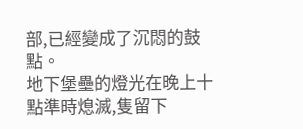部,已經變成了沉悶的鼓點。
地下堡壘的燈光在晚上十點準時熄滅,隻留下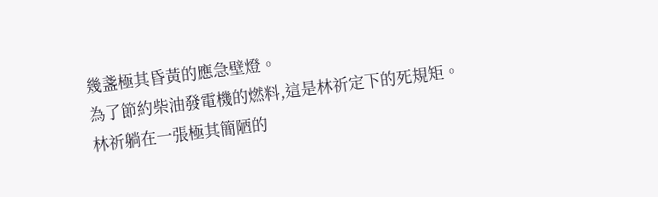幾盞極其昏黃的應急壁燈。
為了節約柴油發電機的燃料,這是林祈定下的死規矩。
林祈躺在一張極其簡陋的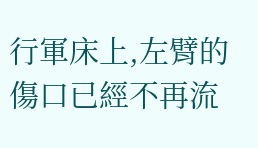行軍床上,左臂的傷口已經不再流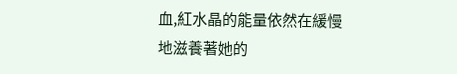血,紅水晶的能量依然在緩慢地滋養著她的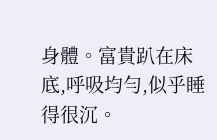身體。富貴趴在床底,呼吸均勻,似乎睡得很沉。